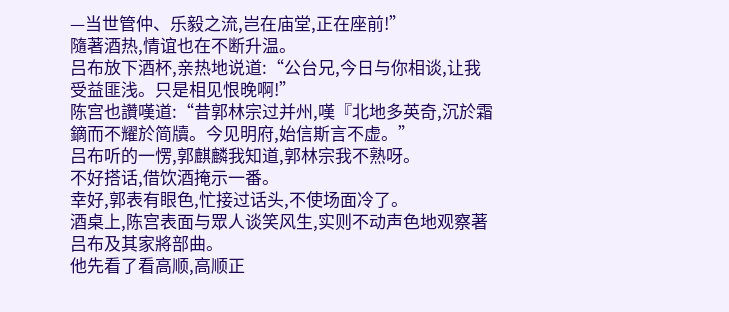—当世管仲、乐毅之流,岂在庙堂,正在座前!”
隨著酒热,情谊也在不断升温。
吕布放下酒杯,亲热地说道:“公台兄,今日与你相谈,让我受益匪浅。只是相见恨晚啊!”
陈宫也讚嘆道:“昔郭林宗过并州,嘆『北地多英奇,沉於霜鏑而不耀於简牘。今见明府,始信斯言不虚。”
吕布听的一愣,郭麒麟我知道,郭林宗我不熟呀。
不好搭话,借饮酒掩示一番。
幸好,郭表有眼色,忙接过话头,不使场面冷了。
酒桌上,陈宫表面与眾人谈笑风生,实则不动声色地观察著吕布及其家將部曲。
他先看了看高顺,高顺正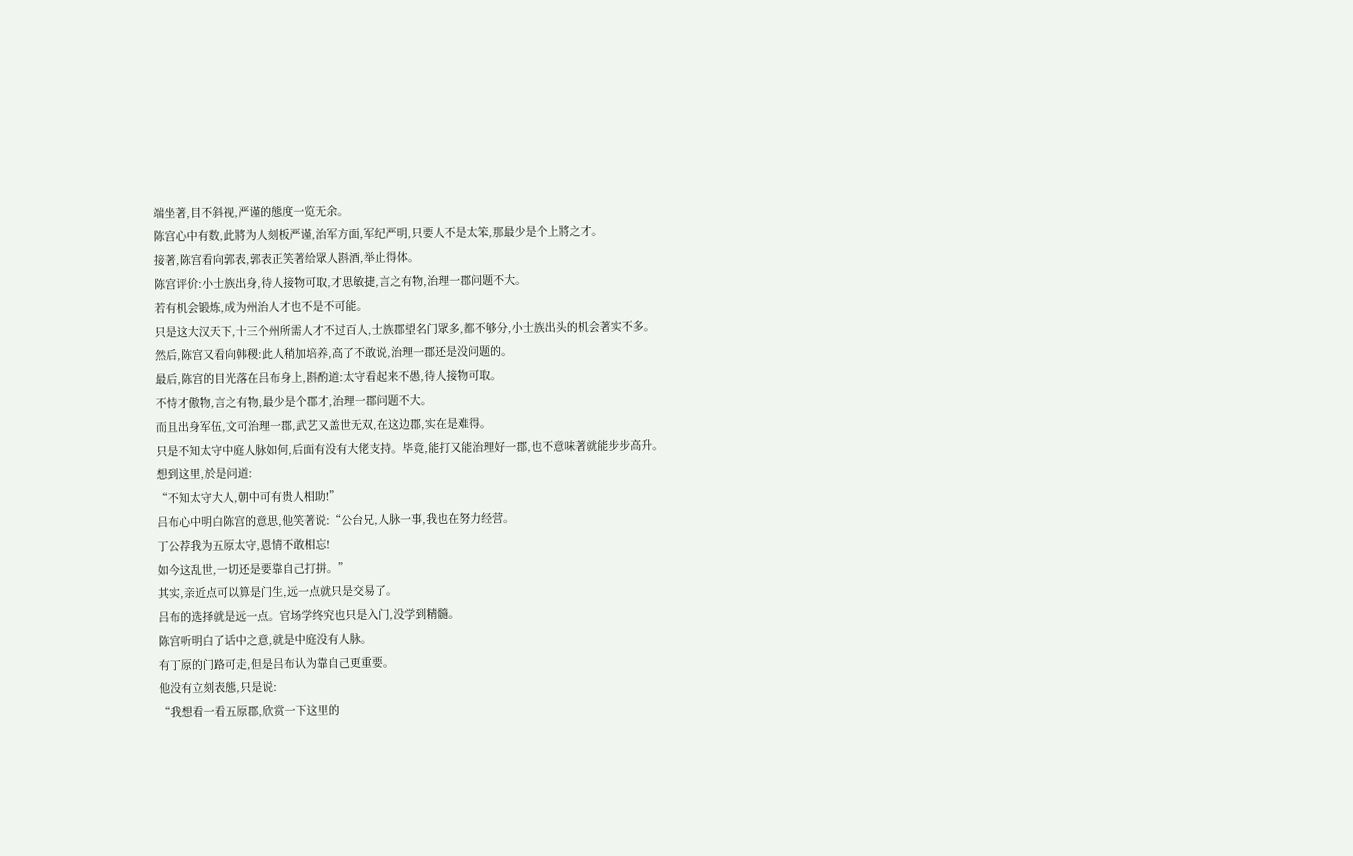端坐著,目不斜视,严谨的態度一览无余。
陈宫心中有数,此將为人刻板严谨,治军方面,军纪严明,只要人不是太笨,那最少是个上將之才。
接著,陈宫看向郭表,郭表正笑著给眾人斟酒,举止得体。
陈宫评价:小士族出身,待人接物可取,才思敏捷,言之有物,治理一郡问题不大。
若有机会锻炼,成为州治人才也不是不可能。
只是这大汉天下,十三个州所需人才不过百人,士族郡望名门眾多,都不够分,小士族出头的机会著实不多。
然后,陈宫又看向韩稷:此人稍加培养,高了不敢说,治理一郡还是没问题的。
最后,陈宫的目光落在吕布身上,斟酌道:太守看起来不愚,待人接物可取。
不恃才傲物,言之有物,最少是个郡才,治理一郡问题不大。
而且出身军伍,文可治理一郡,武艺又盖世无双,在这边郡,实在是难得。
只是不知太守中庭人脉如何,后面有没有大佬支持。毕竟,能打又能治理好一郡,也不意味著就能步步高升。
想到这里,於是问道:
“不知太守大人,朝中可有贵人相助!”
吕布心中明白陈宫的意思,他笑著说:“公台兄,人脉一事,我也在努力经营。
丁公荐我为五原太守,恩情不敢相忘!
如今这乱世,一切还是要靠自己打拼。”
其实,亲近点可以算是门生,远一点就只是交易了。
吕布的选择就是远一点。官场学终究也只是入门,没学到精髓。
陈宫听明白了话中之意,就是中庭没有人脉。
有丁原的门路可走,但是吕布认为靠自己更重要。
他没有立刻表態,只是说:
“我想看一看五原郡,欣赏一下这里的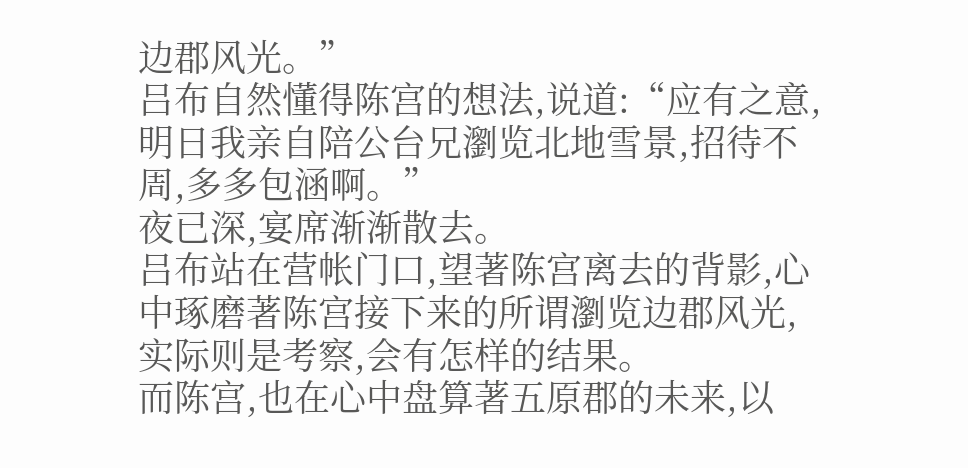边郡风光。”
吕布自然懂得陈宫的想法,说道:“应有之意,明日我亲自陪公台兄瀏览北地雪景,招待不周,多多包涵啊。”
夜已深,宴席渐渐散去。
吕布站在营帐门口,望著陈宫离去的背影,心中琢磨著陈宫接下来的所谓瀏览边郡风光,实际则是考察,会有怎样的结果。
而陈宫,也在心中盘算著五原郡的未来,以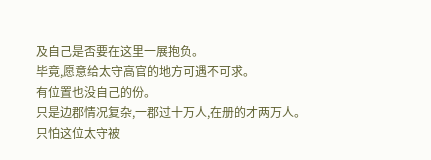及自己是否要在这里一展抱负。
毕竟,愿意给太守高官的地方可遇不可求。
有位置也没自己的份。
只是边郡情况复杂,一郡过十万人,在册的才两万人。
只怕这位太守被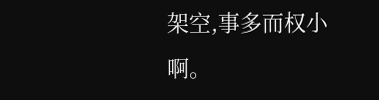架空,事多而权小啊。